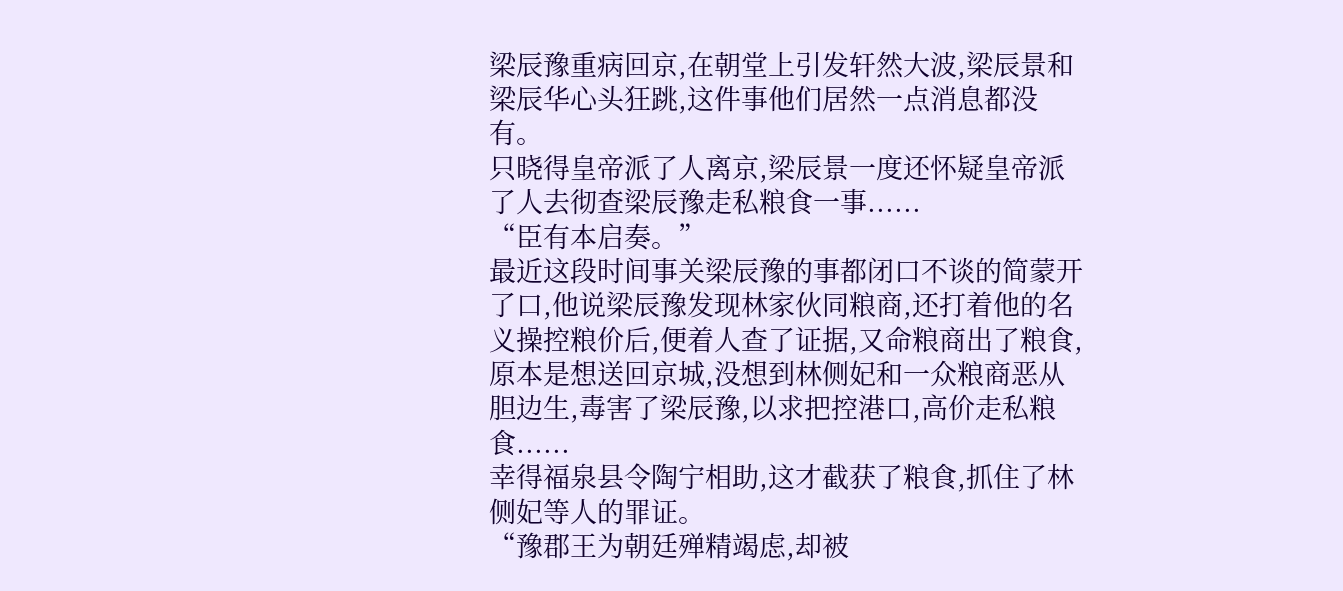梁辰豫重病回京,在朝堂上引发轩然大波,梁辰景和梁辰华心头狂跳,这件事他们居然一点消息都没有。
只晓得皇帝派了人离京,梁辰景一度还怀疑皇帝派了人去彻查梁辰豫走私粮食一事......
“臣有本启奏。”
最近这段时间事关梁辰豫的事都闭口不谈的简蒙开了口,他说梁辰豫发现林家伙同粮商,还打着他的名义操控粮价后,便着人查了证据,又命粮商出了粮食,原本是想送回京城,没想到林侧妃和一众粮商恶从胆边生,毒害了梁辰豫,以求把控港口,高价走私粮食......
幸得福泉县令陶宁相助,这才截获了粮食,抓住了林侧妃等人的罪证。
“豫郡王为朝廷殚精竭虑,却被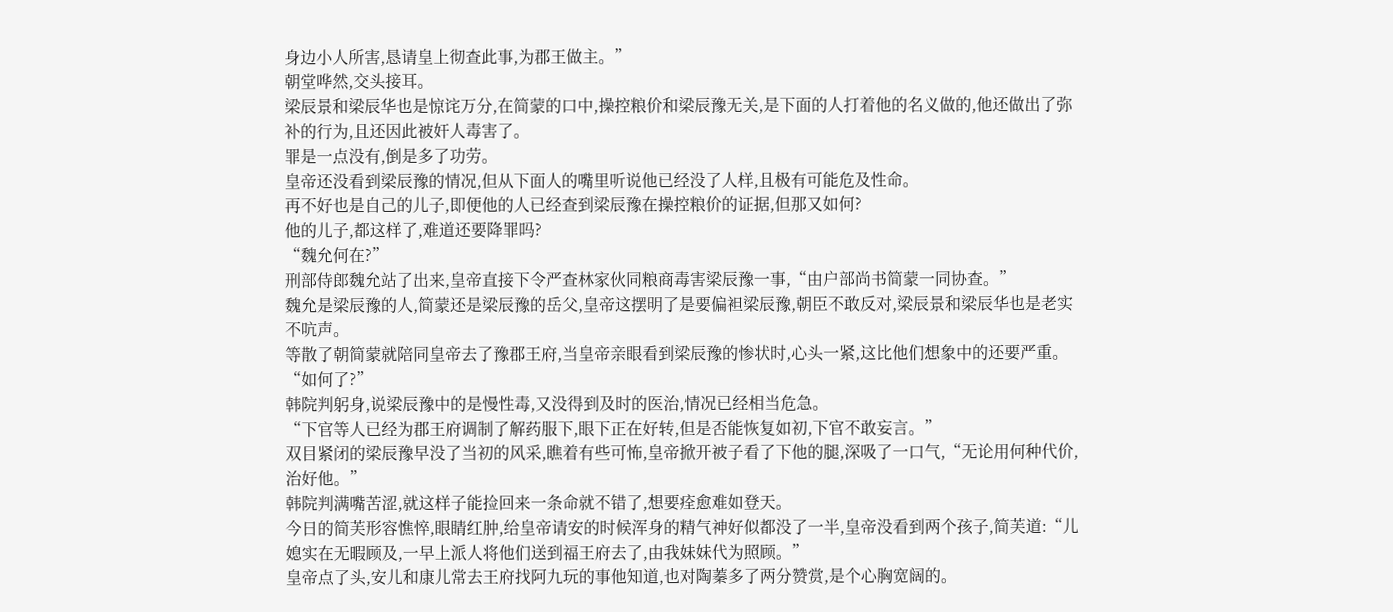身边小人所害,恳请皇上彻查此事,为郡王做主。”
朝堂哗然,交头接耳。
梁辰景和梁辰华也是惊诧万分,在简蒙的口中,操控粮价和梁辰豫无关,是下面的人打着他的名义做的,他还做出了弥补的行为,且还因此被奸人毒害了。
罪是一点没有,倒是多了功劳。
皇帝还没看到梁辰豫的情况,但从下面人的嘴里听说他已经没了人样,且极有可能危及性命。
再不好也是自己的儿子,即便他的人已经查到梁辰豫在操控粮价的证据,但那又如何?
他的儿子,都这样了,难道还要降罪吗?
“魏允何在?”
刑部侍郎魏允站了出来,皇帝直接下令严查林家伙同粮商毒害梁辰豫一事,“由户部尚书简蒙一同协查。”
魏允是梁辰豫的人,简蒙还是梁辰豫的岳父,皇帝这摆明了是要偏袒梁辰豫,朝臣不敢反对,梁辰景和梁辰华也是老实不吭声。
等散了朝简蒙就陪同皇帝去了豫郡王府,当皇帝亲眼看到梁辰豫的惨状时,心头一紧,这比他们想象中的还要严重。
“如何了?”
韩院判躬身,说梁辰豫中的是慢性毒,又没得到及时的医治,情况已经相当危急。
“下官等人已经为郡王府调制了解药服下,眼下正在好转,但是否能恢复如初,下官不敢妄言。”
双目紧闭的梁辰豫早没了当初的风采,瞧着有些可怖,皇帝掀开被子看了下他的腿,深吸了一口气,“无论用何种代价,治好他。”
韩院判满嘴苦涩,就这样子能捡回来一条命就不错了,想要痊愈难如登天。
今日的简芙形容憔悴,眼睛红肿,给皇帝请安的时候浑身的精气神好似都没了一半,皇帝没看到两个孩子,简芙道:“儿媳实在无暇顾及,一早上派人将他们送到福王府去了,由我妹妹代为照顾。”
皇帝点了头,安儿和康儿常去王府找阿九玩的事他知道,也对陶蓁多了两分赞赏,是个心胸宽阔的。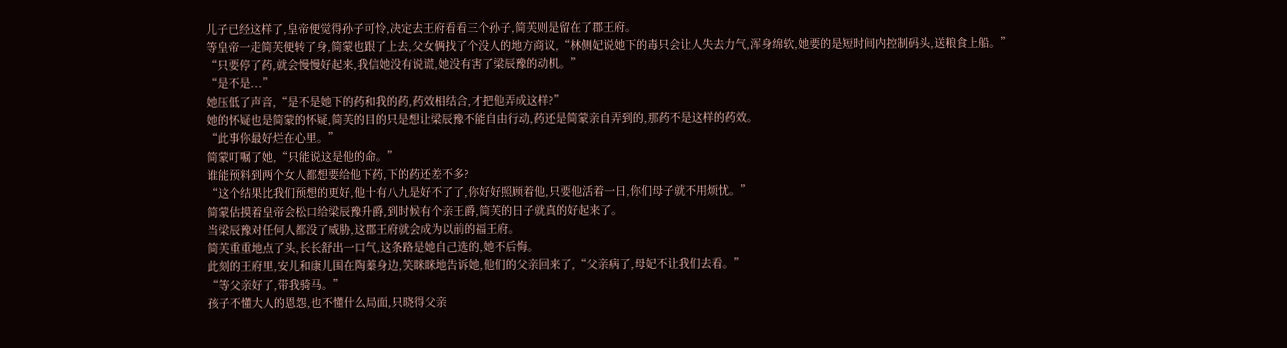儿子已经这样了,皇帝便觉得孙子可怜,决定去王府看看三个孙子,简芙则是留在了郡王府。
等皇帝一走简芙便转了身,简蒙也跟了上去,父女俩找了个没人的地方商议,“林侧妃说她下的毒只会让人失去力气,浑身绵软,她要的是短时间内控制码头,送粮食上船。”
“只要停了药,就会慢慢好起来,我信她没有说谎,她没有害了梁辰豫的动机。”
“是不是...”
她压低了声音,“是不是她下的药和我的药,药效相结合,才把他弄成这样?”
她的怀疑也是简蒙的怀疑,简芙的目的只是想让梁辰豫不能自由行动,药还是简蒙亲自弄到的,那药不是这样的药效。
“此事你最好烂在心里。”
简蒙叮嘱了她,“只能说这是他的命。”
谁能预料到两个女人都想要给他下药,下的药还差不多?
“这个结果比我们预想的更好,他十有八九是好不了了,你好好照顾着他,只要他活着一日,你们母子就不用烦忧。”
简蒙估摸着皇帝会松口给梁辰豫升爵,到时候有个亲王爵,简芙的日子就真的好起来了。
当梁辰豫对任何人都没了威胁,这郡王府就会成为以前的福王府。
简芙重重地点了头,长长舒出一口气,这条路是她自己选的,她不后悔。
此刻的王府里,安儿和康儿围在陶蓁身边,笑眯眯地告诉她,他们的父亲回来了,“父亲病了,母妃不让我们去看。”
“等父亲好了,带我骑马。”
孩子不懂大人的恩怨,也不懂什么局面,只晓得父亲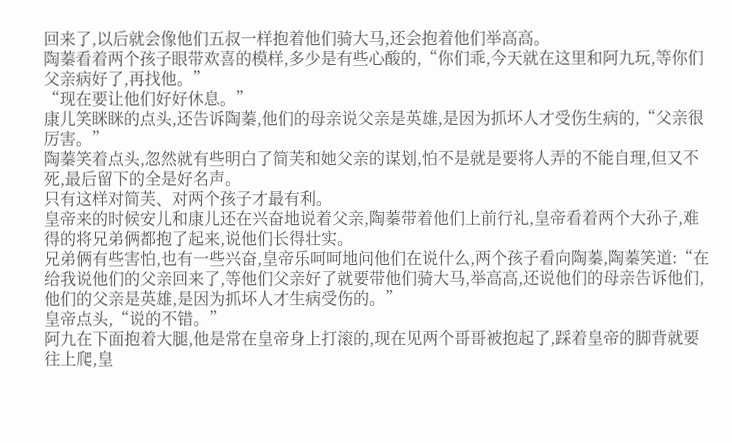回来了,以后就会像他们五叔一样抱着他们骑大马,还会抱着他们举高高。
陶蓁看着两个孩子眼带欢喜的模样,多少是有些心酸的,“你们乖,今天就在这里和阿九玩,等你们父亲病好了,再找他。”
“现在要让他们好好休息。”
康儿笑眯眯的点头,还告诉陶蓁,他们的母亲说父亲是英雄,是因为抓坏人才受伤生病的,“父亲很厉害。”
陶蓁笑着点头,忽然就有些明白了简芙和她父亲的谋划,怕不是就是要将人弄的不能自理,但又不死,最后留下的全是好名声。
只有这样对简芙、对两个孩子才最有利。
皇帝来的时候安儿和康儿还在兴奋地说着父亲,陶蓁带着他们上前行礼,皇帝看着两个大孙子,难得的将兄弟俩都抱了起来,说他们长得壮实。
兄弟俩有些害怕,也有一些兴奋,皇帝乐呵呵地问他们在说什么,两个孩子看向陶蓁,陶蓁笑道:“在给我说他们的父亲回来了,等他们父亲好了就要带他们骑大马,举高高,还说他们的母亲告诉他们,他们的父亲是英雄,是因为抓坏人才生病受伤的。”
皇帝点头,“说的不错。”
阿九在下面抱着大腿,他是常在皇帝身上打滚的,现在见两个哥哥被抱起了,踩着皇帝的脚背就要往上爬,皇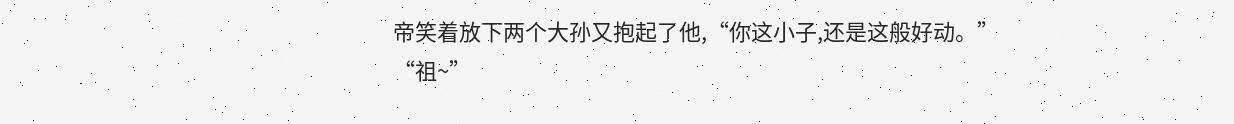帝笑着放下两个大孙又抱起了他,“你这小子,还是这般好动。”
“祖~”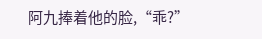阿九捧着他的脸,“乖?”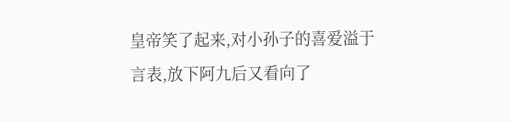皇帝笑了起来,对小孙子的喜爱溢于言表,放下阿九后又看向了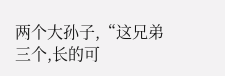两个大孙子,“这兄弟三个,长的可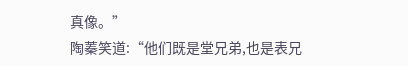真像。”
陶蓁笑道:“他们既是堂兄弟,也是表兄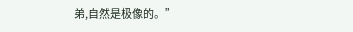弟,自然是极像的。”